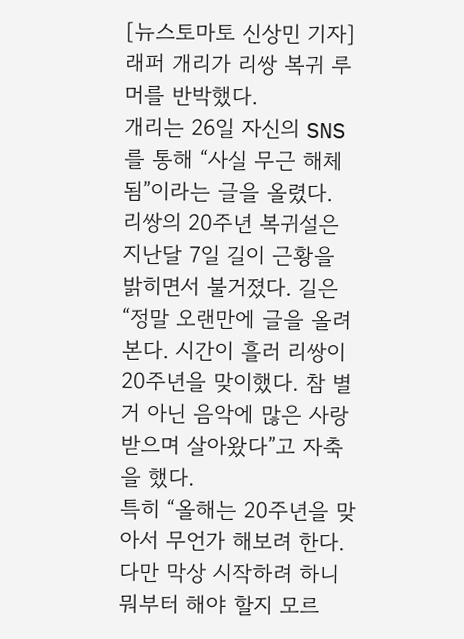[뉴스토마토 신상민 기자] 래퍼 개리가 리쌍 복귀 루머를 반박했다.
개리는 26일 자신의 SNS를 통해 “사실 무근 해체됨”이라는 글을 올렸다.
리쌍의 20주년 복귀설은 지난달 7일 길이 근황을 밝히면서 불거졌다. 길은 “정말 오랜만에 글을 올려본다. 시간이 흘러 리쌍이 20주년을 맞이했다. 참 별거 아닌 음악에 많은 사랑 받으며 살아왔다”고 자축을 했다.
특히 “올해는 20주년을 맞아서 무언가 해보려 한다. 다만 막상 시작하려 하니 뭐부터 해야 할지 모르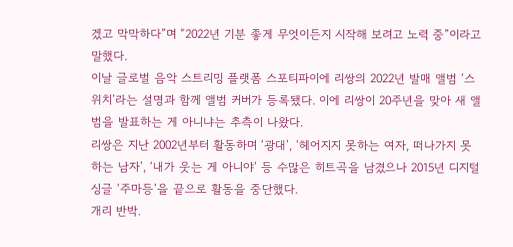겠고 막막하다”며 “2022년 기분 좋게 무엇이든지 시작해 보려고 노력 중”이라고 말했다.
이날 글로벌 음악 스트리밍 플랫폼 스포티파이에 리쌍의 2022년 발매 앨범 ‘스위치’라는 설명과 함께 앨범 커버가 등록됐다. 이에 리쌍이 20주년을 맞아 새 앨범을 발표하는 게 아니냐는 추측이 나왔다.
리쌍은 지난 2002년부터 활동하며 ‘광대’, ‘헤어지지 못하는 여자, 떠나가지 못하는 남자’, ‘내가 웃는 게 아니야’ 등 수많은 히트곡을 남겼으나 2015년 디지털 싱글 ‘주마등’을 끝으로 활동을 중단했다.
개리 반박.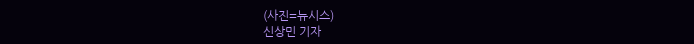(사진=뉴시스)
신상민 기자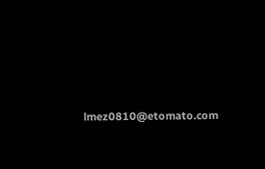lmez0810@etomato.com